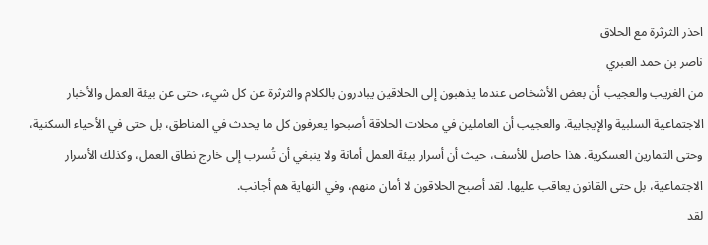احذر الثرثرة مع الحلاق
ناصر بن حمد العبري
من الغريب والعجيب أن بعض الأشخاص عندما يذهبون إلى الحلاقين يبادرون بالكلام والثرثرة عن كل شيء، حتى عن بيئة العمل والأخبار الاجتماعية السلبية والإيجابية. والعجيب أن العاملين في محلات الحلاقة أصبحوا يعرفون كل ما يحدث في المناطق، بل حتى في الأحياء السكنية، وحتى التمارين العسكرية. هذا حاصل للأسف، حيث أن أسرار بيئة العمل أمانة ولا ينبغي أن تُسرب إلى خارج نطاق العمل، وكذلك الأسرار الاجتماعية، بل حتى القانون يعاقب عليها. لقد أصبح الحلاقون لا أمان منهم، وفي النهاية هم أجانب.
لقد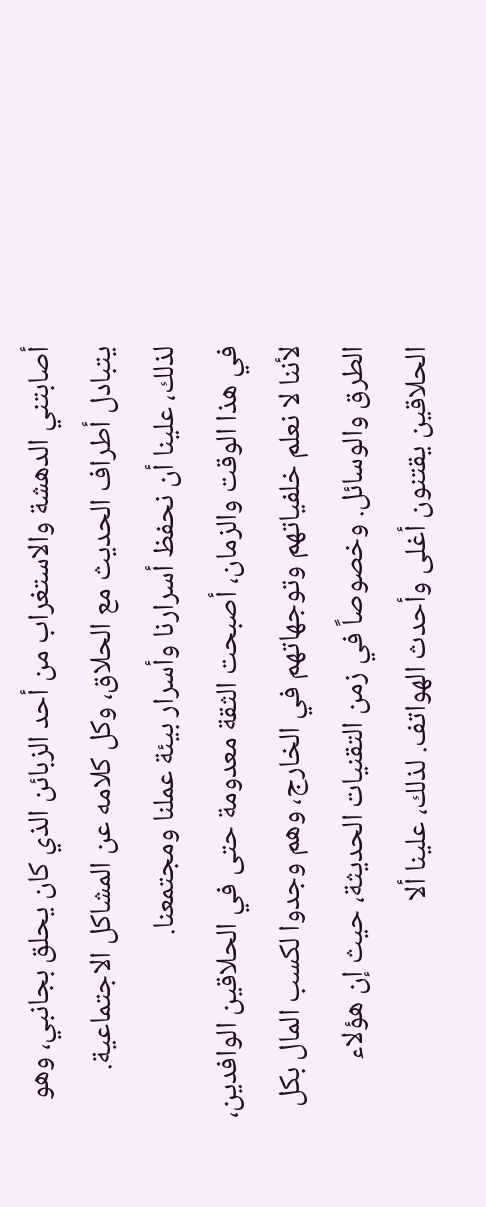أصابتني الدهشة والاستغراب من أحد الزبائن الذي كان يحلق بجانبي، وهو يتبادل أطراف الحديث مع الحلاق، وكل كلامه عن المشاكل الاجتماعية. لذلك، علينا أن نحفظ أسرارنا وأسرار بيئة عملنا ومجتمعنا.
في هذا الوقت والزمان، أصبحت الثقة معدومة حتى في الحلاقين الوافدين، لأننا لا نعلم خلفياتهم وتوجهاتهم في الخارج، وهم وجدوا لكسب المال بكل الطرق والوسائل. وخصوصاً في زمن التقنيات الحديثة، حيث إن هؤلاء الحلاقين يقتنون أغلى وأحدث الهواتف. لذلك، علينا ألا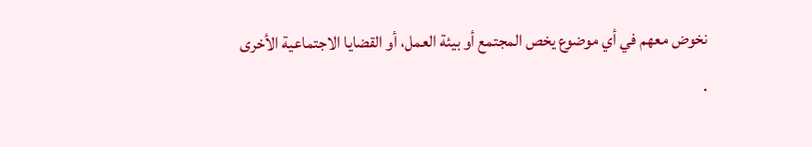نخوض معهم في أي موضوع يخص المجتمع أو بيئة العمل، أو القضايا الاجتماعية الأخرى
.